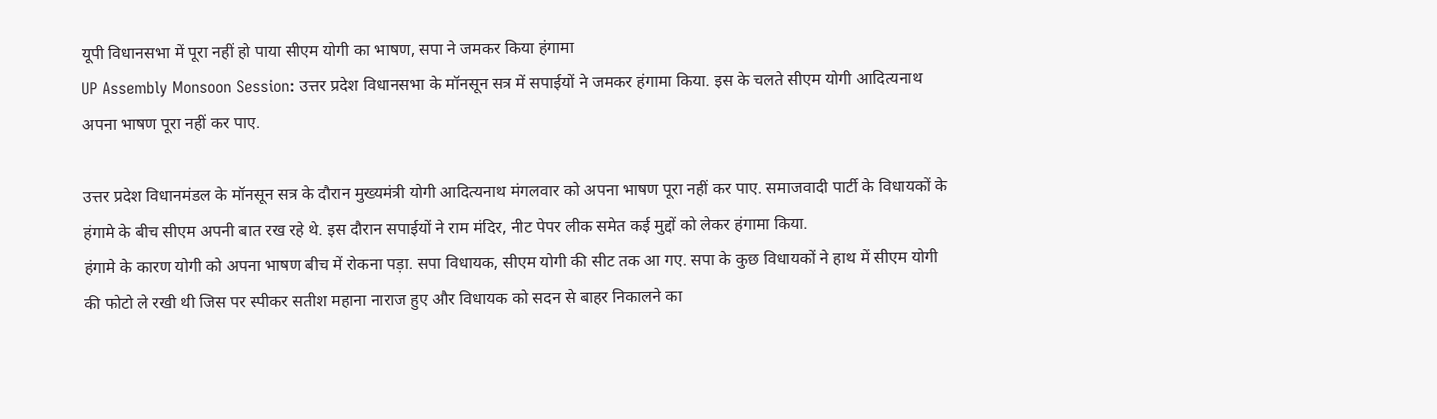यूपी विधानसभा में पूरा नहीं हो पाया सीएम योगी का भाषण, सपा ने जमकर किया हंगामा
UP Assembly Monsoon Session: उत्तर प्रदेश विधानसभा के मॉनसून सत्र में सपाईयों ने जमकर हंगामा किया. इस के चलते सीएम योगी आदित्यनाथ अपना भाषण पूरा नहीं कर पाए.

उत्तर प्रदेश विधानमंडल के मॉनसून सत्र के दौरान मुख्यमंत्री योगी आदित्यनाथ मंगलवार को अपना भाषण पूरा नहीं कर पाए. समाजवादी पार्टी के विधायकों के हंगामे के बीच सीएम अपनी बात रख रहे थे. इस दौरान सपाईयों ने राम मंदिर, नीट पेपर लीक समेत कई मुद्दों को लेकर हंगामा किया.
हंगामे के कारण योगी को अपना भाषण बीच में रोकना पड़ा. सपा विधायक, सीएम योगी की सीट तक आ गए. सपा के कुछ विधायकों ने हाथ में सीएम योगी की फोटो ले रखी थी जिस पर स्पीकर सतीश महाना नाराज हुए और विधायक को सदन से बाहर निकालने का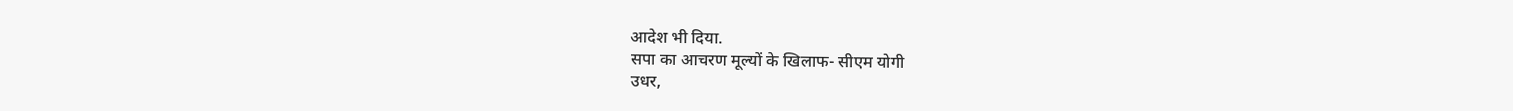आदेश भी दिया.
सपा का आचरण मूल्यों के खिलाफ- सीएम योगी
उधर,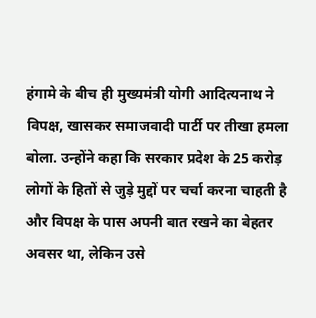हंगामे के बीच ही मुख्यमंत्री योगी आदित्यनाथ ने विपक्ष, खासकर समाजवादी पार्टी पर तीखा हमला बोला. उन्होंने कहा कि सरकार प्रदेश के 25 करोड़ लोगों के हितों से जुड़े मुद्दों पर चर्चा करना चाहती है और विपक्ष के पास अपनी बात रखने का बेहतर अवसर था, लेकिन उसे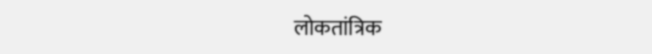लोकतांत्रिक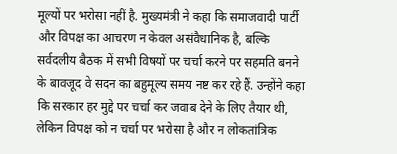मूल्यों पर भरोसा नहीं है. मुख्यमंत्री ने कहा कि समाजवादी पार्टी और विपक्ष का आचरण न केवल असंवैधानिक है, बल्कि सर्वदलीय बैठक में सभी विषयों पर चर्चा करने पर सहमति बनने के बावजूद वे सदन का बहुमूल्य समय नष्ट कर रहे हैं. उन्होंने कहा कि सरकार हर मुद्दे पर चर्चा कर जवाब देने के लिए तैयार थी, लेकिन विपक्ष को न चर्चा पर भरोसा है और न लोकतांत्रिक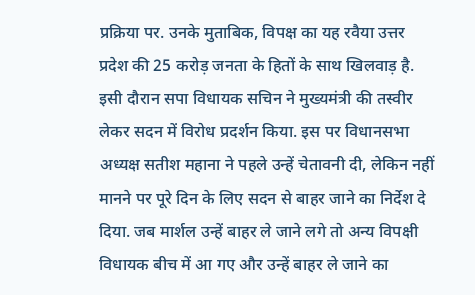प्रक्रिया पर. उनके मुताबिक, विपक्ष का यह रवैया उत्तर प्रदेश की 25 करोड़ जनता के हितों के साथ खिलवाड़ है.
इसी दौरान सपा विधायक सचिन ने मुख्यमंत्री की तस्वीर लेकर सदन में विरोध प्रदर्शन किया. इस पर विधानसभा अध्यक्ष सतीश महाना ने पहले उन्हें चेतावनी दी, लेकिन नहीं मानने पर पूरे दिन के लिए सदन से बाहर जाने का निर्देश दे दिया. जब मार्शल उन्हें बाहर ले जाने लगे तो अन्य विपक्षी विधायक बीच में आ गए और उन्हें बाहर ले जाने का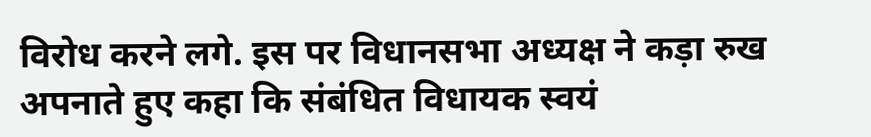विरोध करने लगे. इस पर विधानसभा अध्यक्ष ने कड़ा रुख अपनाते हुए कहा कि संबंधित विधायक स्वयं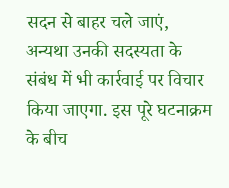सदन से बाहर चले जाएं, अन्यथा उनकी सदस्यता के संबंध में भी कार्रवाई पर विचार किया जाएगा. इस पूरे घटनाक्रम के बीच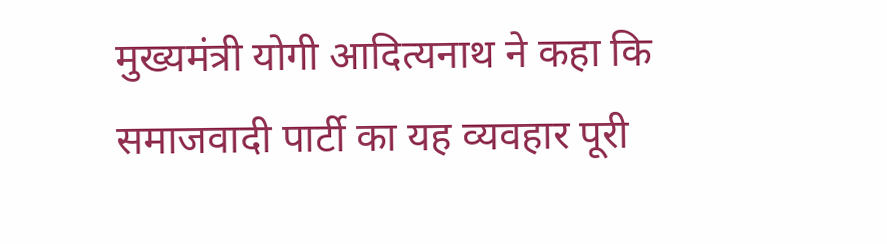मुख्यमंत्री योगी आदित्यनाथ ने कहा कि समाजवादी पार्टी का यह व्यवहार पूरी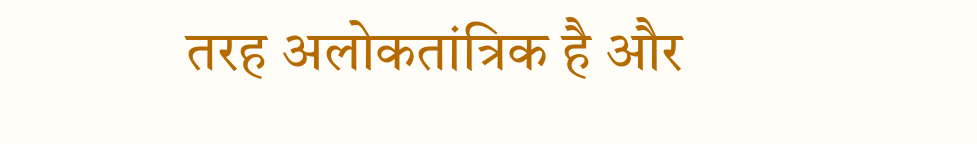तरह अलोकतांत्रिक है और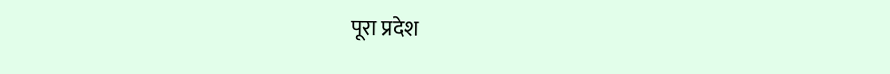पूरा प्रदेश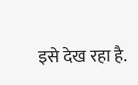इसे देख रहा है.